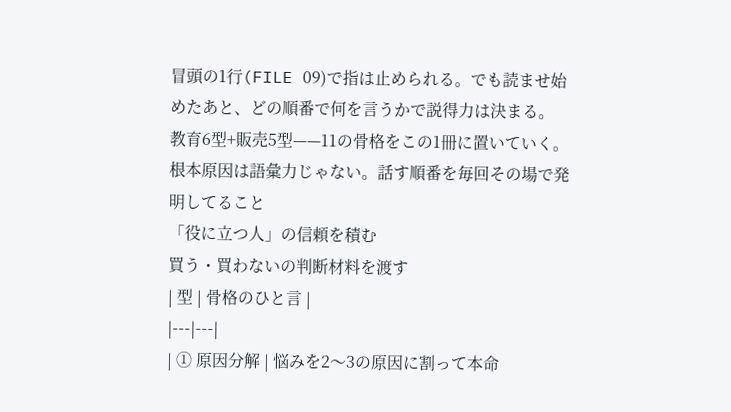冒頭の1行(FILE 09)で指は止められる。でも読ませ始めたあと、どの順番で何を言うかで説得力は決まる。
教育6型+販売5型——11の骨格をこの1冊に置いていく。
根本原因は語彙力じゃない。話す順番を毎回その場で発明してること
「役に立つ人」の信頼を積む
買う・買わないの判断材料を渡す
| 型 | 骨格のひと言 |
|---|---|
| ① 原因分解 | 悩みを2〜3の原因に割って本命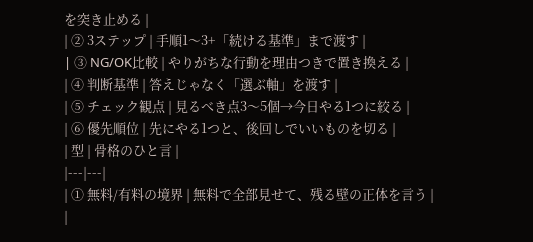を突き止める |
| ② 3ステップ | 手順1〜3+「続ける基準」まで渡す |
| ③ NG/OK比較 | やりがちな行動を理由つきで置き換える |
| ④ 判断基準 | 答えじゃなく「選ぶ軸」を渡す |
| ⑤ チェック観点 | 見るべき点3〜5個→今日やる1つに絞る |
| ⑥ 優先順位 | 先にやる1つと、後回しでいいものを切る |
| 型 | 骨格のひと言 |
|---|---|
| ① 無料/有料の境界 | 無料で全部見せて、残る壁の正体を言う |
|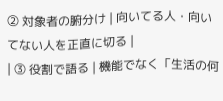② 対象者の腑分け | 向いてる人・向いてない人を正直に切る |
| ③ 役割で語る | 機能でなく「生活の何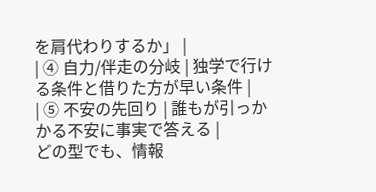を肩代わりするか」 |
| ④ 自力/伴走の分岐 | 独学で行ける条件と借りた方が早い条件 |
| ⑤ 不安の先回り | 誰もが引っかかる不安に事実で答える |
どの型でも、情報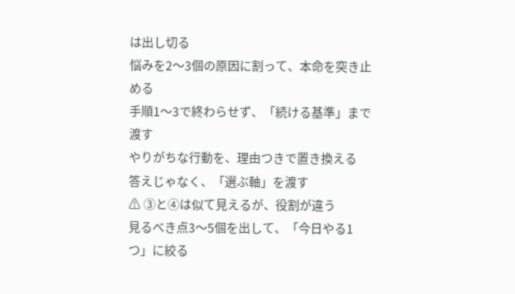は出し切る
悩みを2〜3個の原因に割って、本命を突き止める
手順1〜3で終わらせず、「続ける基準」まで渡す
やりがちな行動を、理由つきで置き換える
答えじゃなく、「選ぶ軸」を渡す
⚠ ③と④は似て見えるが、役割が違う
見るべき点3〜5個を出して、「今日やる1つ」に絞る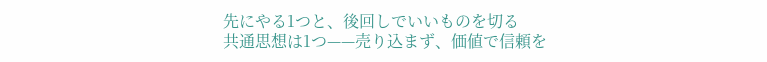先にやる1つと、後回しでいいものを切る
共通思想は1つ——売り込まず、価値で信頼を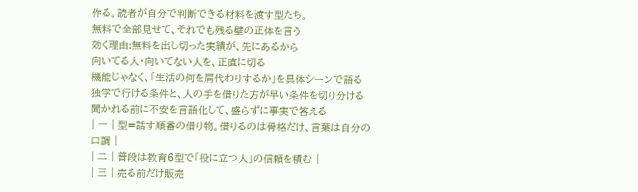作る。読者が自分で判断できる材料を渡す型たち。
無料で全部見せて、それでも残る壁の正体を言う
効く理由:無料を出し切った実績が、先にあるから
向いてる人・向いてない人を、正直に切る
機能じゃなく、「生活の何を肩代わりするか」を具体シーンで語る
独学で行ける条件と、人の手を借りた方が早い条件を切り分ける
聞かれる前に不安を言語化して、盛らずに事実で答える
| 一 | 型=話す順番の借り物。借りるのは骨格だけ、言葉は自分の口調 |
| 二 | 普段は教育6型で「役に立つ人」の信頼を積む |
| 三 | 売る前だけ販売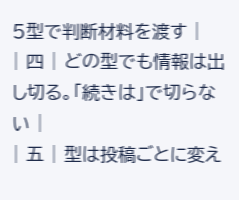5型で判断材料を渡す |
| 四 | どの型でも情報は出し切る。「続きは」で切らない |
| 五 | 型は投稿ごとに変え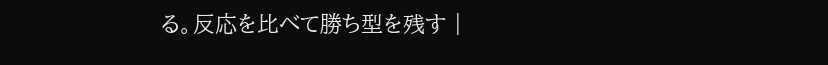る。反応を比べて勝ち型を残す |